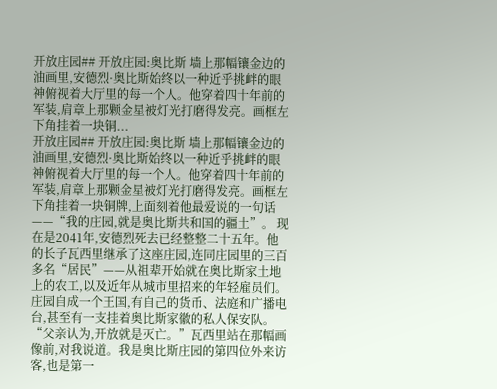开放庄园## 开放庄园:奥比斯 墙上那幅镶金边的油画里,安德烈·奥比斯始终以一种近乎挑衅的眼神俯视着大厅里的每一个人。他穿着四十年前的军装,肩章上那颗金星被灯光打磨得发亮。画框左下角挂着一块铜...
开放庄园## 开放庄园:奥比斯 墙上那幅镶金边的油画里,安德烈·奥比斯始终以一种近乎挑衅的眼神俯视着大厅里的每一个人。他穿着四十年前的军装,肩章上那颗金星被灯光打磨得发亮。画框左下角挂着一块铜牌,上面刻着他最爱说的一句话——“我的庄园,就是奥比斯共和国的疆土”。 现在是2041年,安德烈死去已经整整二十五年。他的长子瓦西里继承了这座庄园,连同庄园里的三百多名“居民”——从祖辈开始就在奥比斯家土地上的农工,以及近年从城市里招来的年轻雇员们。庄园自成一个王国,有自己的货币、法庭和广播电台,甚至有一支挂着奥比斯家徽的私人保安队。 “父亲认为,开放就是灭亡。”瓦西里站在那幅画像前,对我说道。我是奥比斯庄园的第四位外来访客,也是第一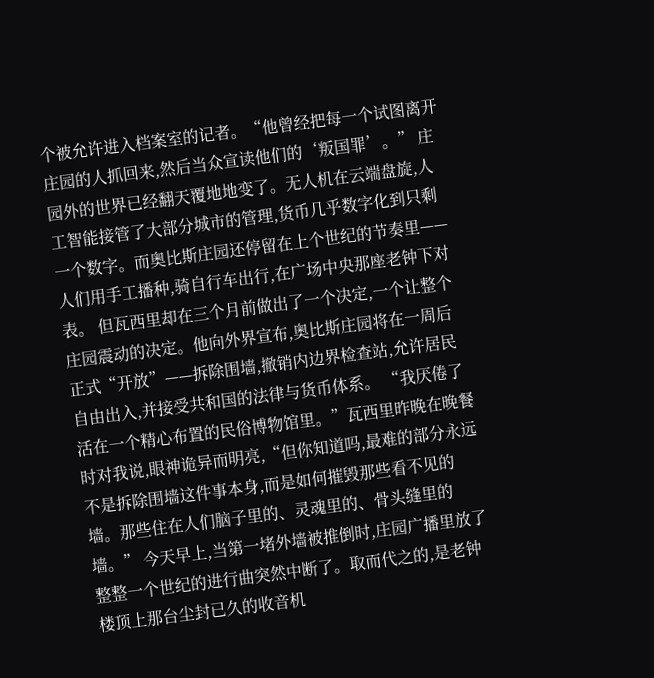个被允许进入档案室的记者。“他曾经把每一个试图离开庄园的人抓回来,然后当众宣读他们的‘叛国罪’。” 庄园外的世界已经翻天覆地地变了。无人机在云端盘旋,人工智能接管了大部分城市的管理,货币几乎数字化到只剩一个数字。而奥比斯庄园还停留在上个世纪的节奏里——人们用手工播种,骑自行车出行,在广场中央那座老钟下对表。 但瓦西里却在三个月前做出了一个决定,一个让整个庄园震动的决定。他向外界宣布,奥比斯庄园将在一周后正式“开放”——拆除围墙,撤销内边界检查站,允许居民自由出入,并接受共和国的法律与货币体系。 “我厌倦了活在一个精心布置的民俗博物馆里。”瓦西里昨晚在晚餐时对我说,眼神诡异而明亮,“但你知道吗,最难的部分永远不是拆除围墙这件事本身,而是如何摧毁那些看不见的墙。那些住在人们脑子里的、灵魂里的、骨头缝里的墙。” 今天早上,当第一堵外墙被推倒时,庄园广播里放了整整一个世纪的进行曲突然中断了。取而代之的,是老钟楼顶上那台尘封已久的收音机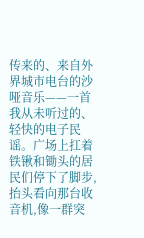传来的、来自外界城市电台的沙哑音乐——一首我从未听过的、轻快的电子民谣。广场上扛着铁锹和锄头的居民们停下了脚步,抬头看向那台收音机,像一群突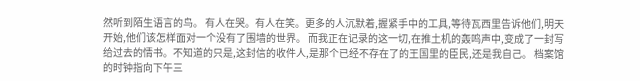然听到陌生语言的鸟。 有人在哭。有人在笑。更多的人沉默着,握紧手中的工具,等待瓦西里告诉他们,明天开始,他们该怎样面对一个没有了围墙的世界。 而我正在记录的这一切,在推土机的轰鸣声中,变成了一封写给过去的情书。不知道的只是,这封信的收件人,是那个已经不存在了的王国里的臣民,还是我自己。 档案馆的时钟指向下午三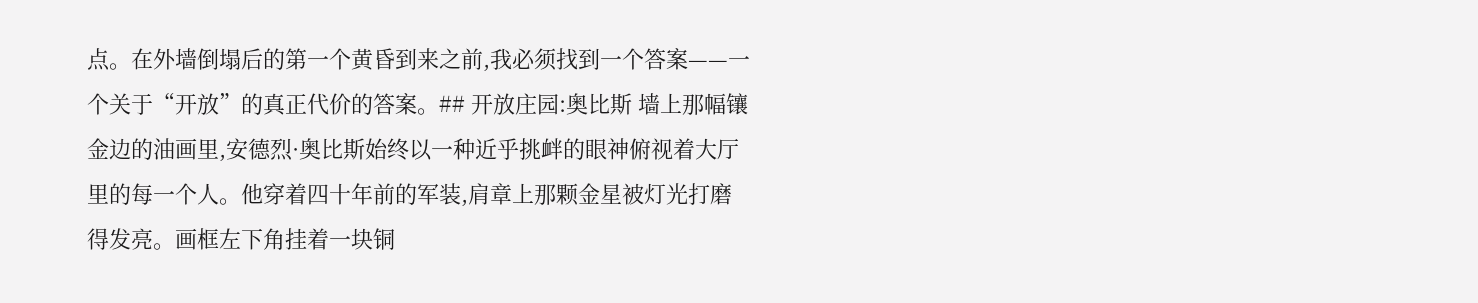点。在外墙倒塌后的第一个黄昏到来之前,我必须找到一个答案——一个关于“开放”的真正代价的答案。## 开放庄园:奥比斯 墙上那幅镶金边的油画里,安德烈·奥比斯始终以一种近乎挑衅的眼神俯视着大厅里的每一个人。他穿着四十年前的军装,肩章上那颗金星被灯光打磨得发亮。画框左下角挂着一块铜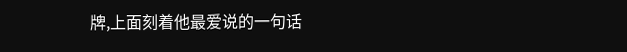牌,上面刻着他最爱说的一句话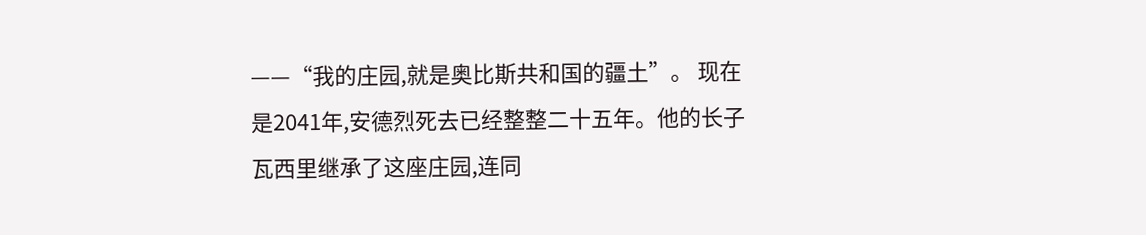——“我的庄园,就是奥比斯共和国的疆土”。 现在是2041年,安德烈死去已经整整二十五年。他的长子瓦西里继承了这座庄园,连同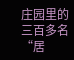庄园里的三百多名“居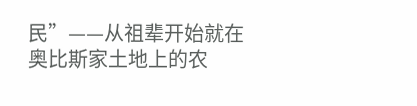民”——从祖辈开始就在奥比斯家土地上的农